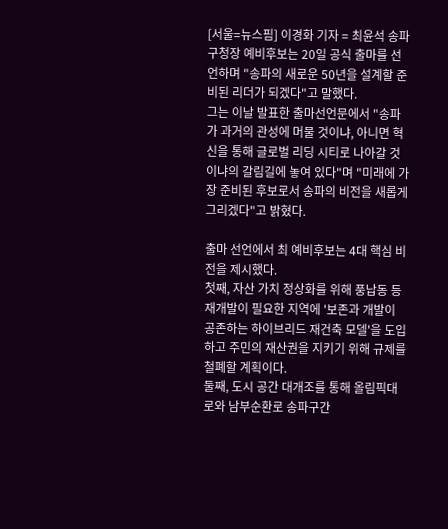[서울=뉴스핌] 이경화 기자 = 최윤석 송파구청장 예비후보는 20일 공식 출마를 선언하며 "송파의 새로운 50년을 설계할 준비된 리더가 되겠다"고 말했다.
그는 이날 발표한 출마선언문에서 "송파가 과거의 관성에 머물 것이냐, 아니면 혁신을 통해 글로벌 리딩 시티로 나아갈 것이냐의 갈림길에 놓여 있다"며 "미래에 가장 준비된 후보로서 송파의 비전을 새롭게 그리겠다"고 밝혔다.

출마 선언에서 최 예비후보는 4대 핵심 비전을 제시했다.
첫째, 자산 가치 정상화를 위해 풍납동 등 재개발이 필요한 지역에 '보존과 개발이 공존하는 하이브리드 재건축 모델'을 도입하고 주민의 재산권을 지키기 위해 규제를 철폐할 계획이다.
둘째, 도시 공간 대개조를 통해 올림픽대로와 남부순환로 송파구간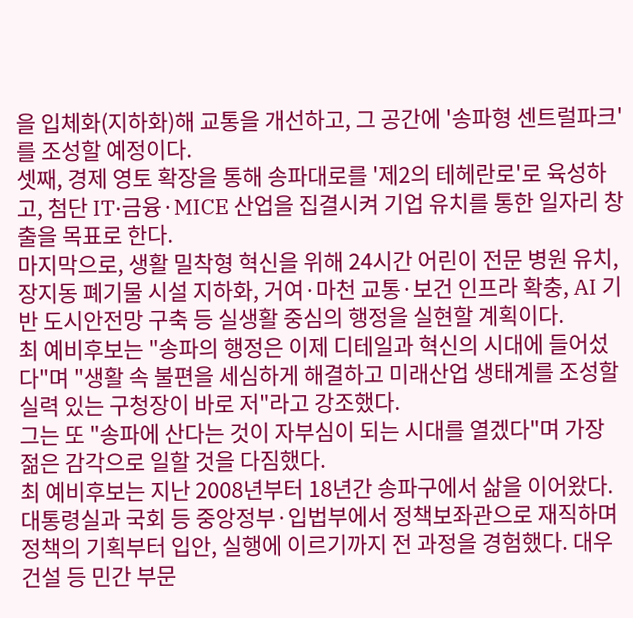을 입체화(지하화)해 교통을 개선하고, 그 공간에 '송파형 센트럴파크'를 조성할 예정이다.
셋째, 경제 영토 확장을 통해 송파대로를 '제2의 테헤란로'로 육성하고, 첨단 IT·금융·MICE 산업을 집결시켜 기업 유치를 통한 일자리 창출을 목표로 한다.
마지막으로, 생활 밀착형 혁신을 위해 24시간 어린이 전문 병원 유치, 장지동 폐기물 시설 지하화, 거여·마천 교통·보건 인프라 확충, AI 기반 도시안전망 구축 등 실생활 중심의 행정을 실현할 계획이다.
최 예비후보는 "송파의 행정은 이제 디테일과 혁신의 시대에 들어섰다"며 "생활 속 불편을 세심하게 해결하고 미래산업 생태계를 조성할 실력 있는 구청장이 바로 저"라고 강조했다.
그는 또 "송파에 산다는 것이 자부심이 되는 시대를 열겠다"며 가장 젊은 감각으로 일할 것을 다짐했다.
최 예비후보는 지난 2008년부터 18년간 송파구에서 삶을 이어왔다. 대통령실과 국회 등 중앙정부·입법부에서 정책보좌관으로 재직하며 정책의 기획부터 입안, 실행에 이르기까지 전 과정을 경험했다. 대우건설 등 민간 부문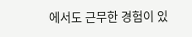에서도 근무한 경험이 있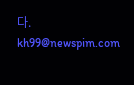다.
kh99@newspim.com